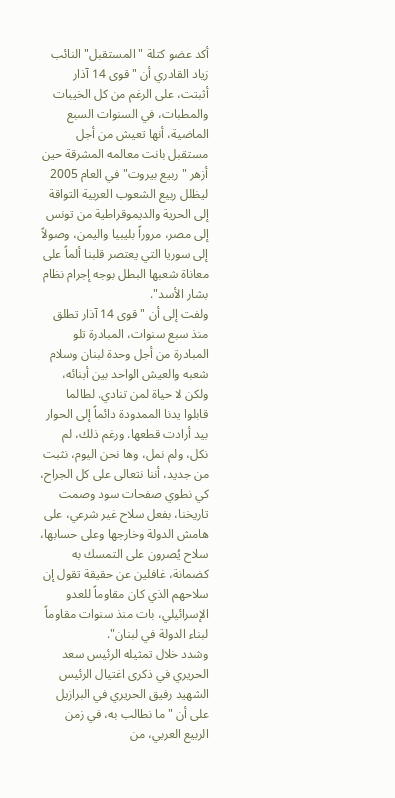أكد عضو كتلة "المستقبل" النائب زياد القادري أن "قوى 14 آذار أثبتت، على الرغم من كل الخيبات والمطبات، في السنوات السبع الماضية، أنها تعيش من أجل مستقبل بانت معالمه المشرقة حين أزهر "ربيع بيروت" في العام 2005 ليظلل ربيع الشعوب العربية التواقة إلى الحرية والديموقراطية من تونس إلى مصر، مروراً بليبيا واليمن، وصولاً إلى سوريا التي يعتصر قلبنا ألماً على معاناة شعبها البطل بوجه إجرام نظام بشار الأسد".
ولفت إلى أن "قوى 14 آذار تطلق منذ سبع سنوات، المبادرة تلو المبادرة من أجل وحدة لبنان وسلام شعبه والعيش الواحد بين أبنائه، ولكن لا حياة لمن تنادي. لطالما قابلوا يدنا الممدودة دائماً إلى الحوار بيد أرادت قطعها. ورغم ذلك، لم نكل، ولم نمل، وها نحن اليوم، نثبت من جديد، أننا نتعالى على كل الجراح، كي نطوي صفحات سود وصمت تاريخنا، بفعل سلاح غير شرعي، على هامش الدولة وخارجها وعلى حسابها، سلاح يُصرون على التمسك به كضمانة، غافلين عن حقيقة تقول إن سلاحهم الذي كان مقاوماً للعدو الإسرائيلي، بات منذ سنوات مقاوماً لبناء الدولة في لبنان".
وشدد خلال تمثيله الرئيس سعد الحريري في ذكرى اغتيال الرئيس الشهيد رفيق الحريري في البرازيل على أن "ما نطالب به، في زمن الربيع العربي، من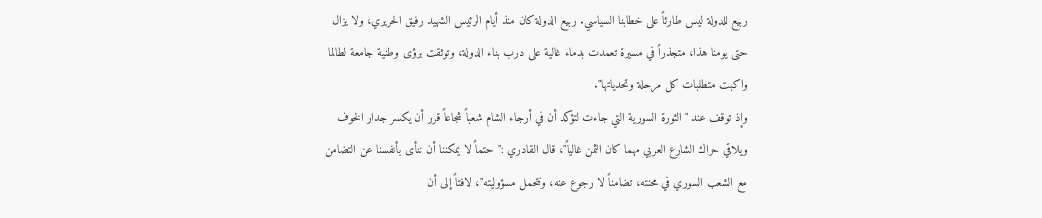ربيع للدولة ليس طارئاً على خطابنا السياسي. ربيع الدولة كان منذ أيام الرئيس الشهيد رفيق الحريري، ولا يزال حتى يومنا هذا، متجذراً في مسيرة تعمدت بدماء غالية على درب بناء الدولة، وتوثقت برؤى وطنية جامعة لطالما واكبت متطلبات كل مرحلة وتحدياتها".
وإذ توقف عند "الثورة السورية التي جاءت لتؤكد أن في أرجاء الشام شعباً شجاعاً قرر أن يكسر جدار الخوف ويلاقي حراك الشارع العربي مهما كان الثمن غالياً"، قال القادري :" حتماً لا يمكننا أن ننأى بأنفسنا عن التضامن مع الشعب السوري في محنته، تضامناً لا رجوع عنه، ونتحمل مسؤوليته"، لافتاً إلى أن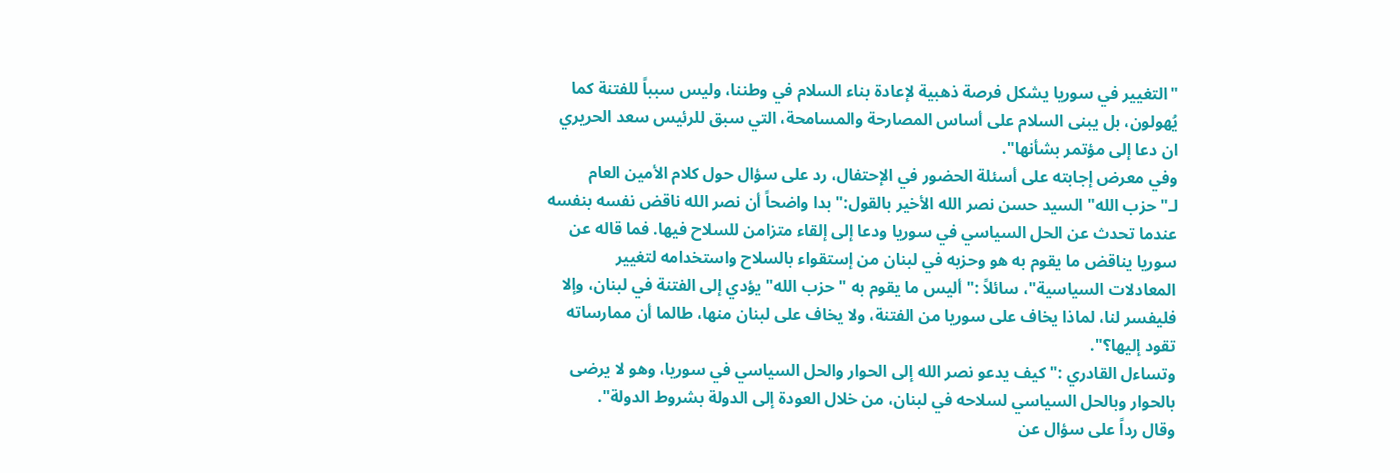"التغيير في سوريا يشكل فرصة ذهبية لإعادة بناء السلام في وطننا، وليس سبباً للفتنة كما يُهولون، بل يبنى السلام على أساس المصارحة والمسامحة، التي سبق للرئيس سعد الحريري ان دعا إلى مؤتمر بشأنها".
وفي معرض إجابته على أسئلة الحضور في الإحتفال، رد على سؤال حول كلام الأمين العام لـ"حزب الله" السيد حسن نصر الله الأخير بالقول:"بدا واضحاً أن نصر الله ناقض نفسه بنفسه عندما تحدث عن الحل السياسي في سوريا ودعا إلى إلقاء متزامن للسلاح فيها. فما قاله عن سوريا يناقض ما يقوم به هو وحزبه في لبنان من إستقواء بالسلاح واستخدامه لتغيير المعادلات السياسية"، سائلاً :" أليس ما يقوم به "حزب الله" يؤدي إلى الفتنة في لبنان، وإلا فليفسر لنا، لماذا يخاف على سوريا من الفتنة، ولا يخاف على لبنان منها، طالما أن ممارساته تقود إليها؟".
وتساءل القادري :"كيف يدعو نصر الله إلى الحوار والحل السياسي في سوريا، وهو لا يرضى بالحوار وبالحل السياسي لسلاحه في لبنان، من خلال العودة إلى الدولة بشروط الدولة".
وقال رداً على سؤال عن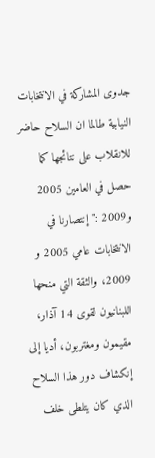جدوى المشاركة في الانتخابات النيابية طالما ان السلاح حاضر للانقلاب على نتائجها كما حصل في العامين 2005 و2009 :" إنتصارنا في الانتخابات عامي 2005 و 2009، والثقة التي منحها اللبنانيون لقوى 14 آذار، مقيمون ومغتربون، أديا إلى إنكشاف دور هذا السلاح الذي كان يتلطى خلف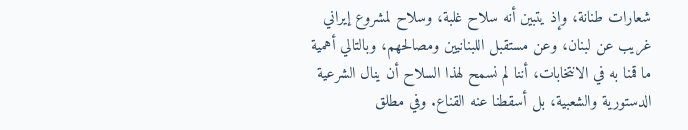شعارات طنانة، وإذ يتبين أنه سلاح غلبة، وسلاح لمشروع إيراني غريب عن لبنان، وعن مستقبل اللبنانيين ومصالحهم، وبالتالي أهمية ما قمنا به في الانتخابات، أننا لم نسمح لهذا السلاح أن ينال الشرعية الدستورية والشعبية، بل أسقطنا عنه القناع. وفي مطلق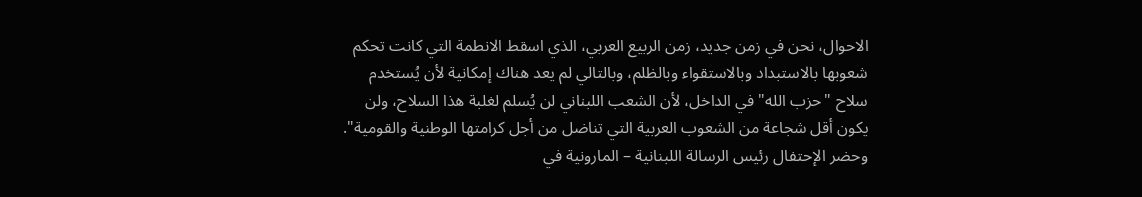الاحوال، نحن في زمن جديد، زمن الربيع العربي، الذي اسقط الانطمة التي كانت تحكم شعوبها بالاستبداد وبالاستقواء وبالظلم، وبالتالي لم يعد هناك إمكانية لأن يُستخدم سلاح "حزب الله" في الداخل، لأن الشعب اللبناني لن يُسلم لغلبة هذا السلاح، ولن يكون أقل شجاعة من الشعوب العربية التي تناضل من أجل كرامتها الوطنية والقومية".
وحضر الإحتفال رئيس الرسالة اللبنانية – المارونية في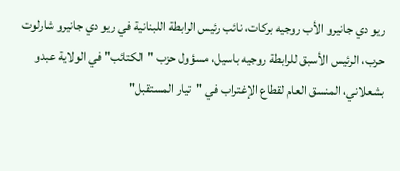ريو دي جانيرو الأب روجيه بركات، نائب رئيس الرابطة اللبنانية في ريو دي جانيرو شارلوت حرب، الرئيس الأسبق للرابطة روجيه باسيل، مسؤول حزب "الكتائب" في الولاية عبدو بشعلاني، المنسق العام لقطاع الإغتراب في "تيار المستقبل"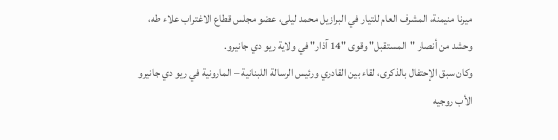ميرنا منيمنة، المشرف العام للتيار في البرازيل محمد ليلى، عضو مجلس قطاع الاغتراب علاء طه، وحشد من أنصار "المستقبل" وقوى "14 آذار" في ولاية ريو دي جانيرو.
وكان سبق الإحتفال بالذكرى، لقاء بين القادري ورئيس الرسالة اللبنانية – المارونية في ريو دي جانيرو الأب روجيه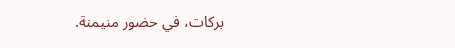بركات، في حضور منيمنة.